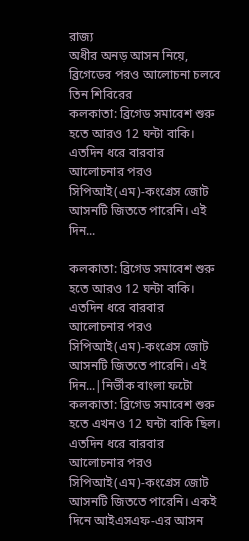রাজ্য
অধীর অনড় আসন নিয়ে, ব্রিগেডের পরও আলোচনা চলবে তিন শিবিরের
কলকাতা: ব্রিগেড সমাবেশ শুরু হতে আরও 12 ঘন্টা বাকি। এতদিন ধরে বারবার আলোচনার পরও সিপিআই(এম)-কংগ্রেস জোট আসনটি জিততে পারেনি। এই দিন...

কলকাতা: ব্রিগেড সমাবেশ শুরু হতে আরও 12 ঘন্টা বাকি। এতদিন ধরে বারবার আলোচনার পরও সিপিআই(এম)-কংগ্রেস জোট আসনটি জিততে পারেনি। এই দিন...|নির্ভীক বাংলা ফটো
কলকাতা: ব্রিগেড সমাবেশ শুরু হতে এখনও 12 ঘন্টা বাকি ছিল। এতদিন ধরে বারবার আলোচনার পরও সিপিআই(এম)-কংগ্রেস জোট আসনটি জিততে পারেনি। একই দিনে আইএসএফ-এর আসন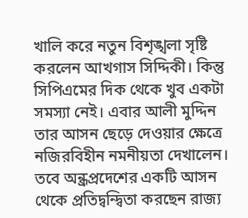খালি করে নতুন বিশৃঙ্খলা সৃষ্টি করলেন আখগাস সিদ্দিকী। কিন্তু সিপিএমের দিক থেকে খুব একটা সমস্যা নেই। এবার আলী মুদ্দিন তার আসন ছেড়ে দেওয়ার ক্ষেত্রে নজিরবিহীন নমনীয়তা দেখালেন। তবে অন্ধ্রপ্রদেশের একটি আসন থেকে প্রতিদ্বন্দ্বিতা করছেন রাজ্য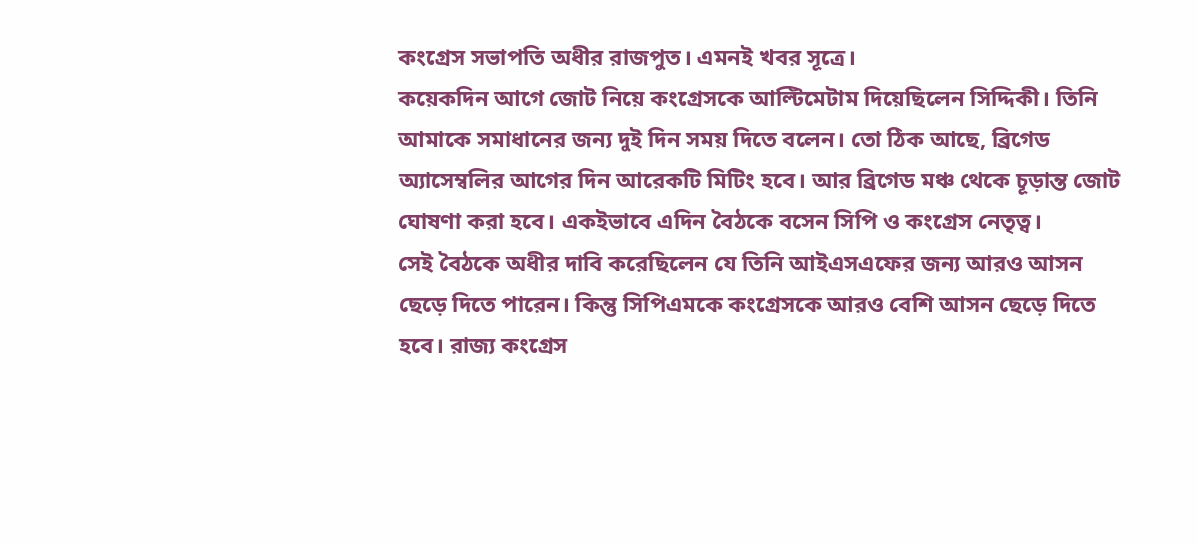কংগ্রেস সভাপতি অধীর রাজপুত। এমনই খবর সূত্রে।
কয়েকদিন আগে জোট নিয়ে কংগ্রেসকে আল্টিমেটাম দিয়েছিলেন সিদ্দিকী। তিনি আমাকে সমাধানের জন্য দুই দিন সময় দিতে বলেন। তো ঠিক আছে, ব্রিগেড অ্যাসেম্বলির আগের দিন আরেকটি মিটিং হবে। আর ব্রিগেড মঞ্চ থেকে চূড়ান্ত জোট ঘোষণা করা হবে। একইভাবে এদিন বৈঠকে বসেন সিপি ও কংগ্রেস নেতৃত্ব।
সেই বৈঠকে অধীর দাবি করেছিলেন যে তিনি আইএসএফের জন্য আরও আসন ছেড়ে দিতে পারেন। কিন্তু সিপিএমকে কংগ্রেসকে আরও বেশি আসন ছেড়ে দিতে হবে। রাজ্য কংগ্রেস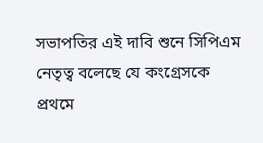সভাপতির এই দাবি শুনে সিপিএম নেতৃত্ব বলেছে যে কংগ্রেসকে প্রথমে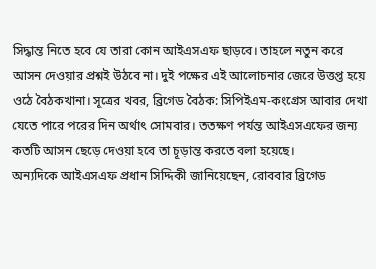সিদ্ধান্ত নিতে হবে যে তারা কোন আইএসএফ ছাড়বে। তাহলে নতুন করে আসন দেওয়ার প্রশ্নই উঠবে না। দুই পক্ষের এই আলোচনার জেরে উত্তপ্ত হয়ে ওঠে বৈঠকখানা। সূত্রের খবর, ব্রিগেড বৈঠক: সিপিইএম-কংগ্রেস আবার দেখা যেতে পারে পরের দিন অর্থাৎ সোমবার। ততক্ষণ পর্যন্ত আইএসএফের জন্য কতটি আসন ছেড়ে দেওয়া হবে তা চূড়ান্ত করতে বলা হয়েছে।
অন্যদিকে আইএসএফ প্রধান সিদ্দিকী জানিয়েছেন, রোববার ব্রিগেড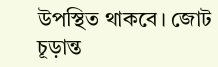উপস্থিত থাকবে। জোট চূড়ান্ত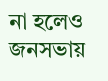না হলেও জনসভায়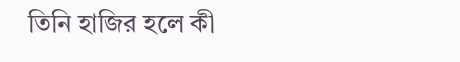তিনি হাজির হলে কী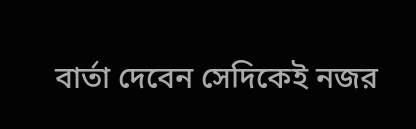বার্তা দেবেন সেদিকেই নজর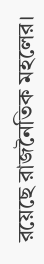রয়েছে রাজনৈতিক মহলের।